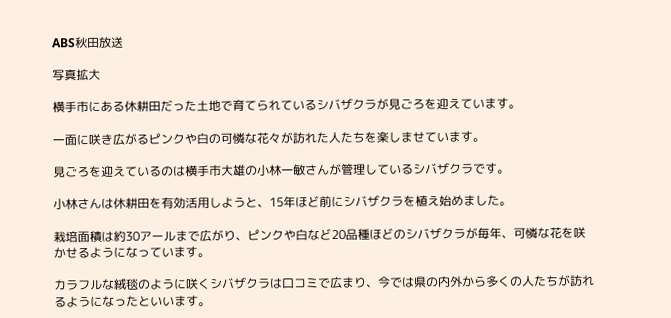ABS秋田放送

写真拡大

横手市にある休耕田だった土地で育てられているシバザクラが見ごろを迎えています。

一面に咲き広がるピンクや白の可憐な花々が訪れた人たちを楽しませています。

見ごろを迎えているのは横手市大雄の小林一敏さんが管理しているシバザクラです。

小林さんは休耕田を有効活用しようと、15年ほど前にシバザクラを植え始めました。

栽培面積は約30アールまで広がり、ピンクや白など20品種ほどのシバザクラが毎年、可憐な花を咲かせるようになっています。

カラフルな絨毯のように咲くシバザクラは口コミで広まり、今では県の内外から多くの人たちが訪れるようになったといいます。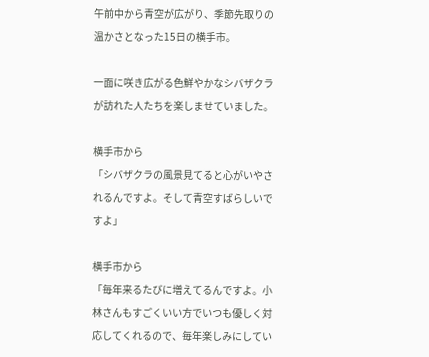午前中から青空が広がり、季節先取りの温かさとなった15日の横手市。

一面に咲き広がる色鮮やかなシバザクラが訪れた人たちを楽しませていました。

横手市から
「シバザクラの風景見てると心がいやされるんですよ。そして青空すばらしいですよ」

横手市から
「毎年来るたびに増えてるんですよ。小林さんもすごくいい方でいつも優しく対応してくれるので、毎年楽しみにしてい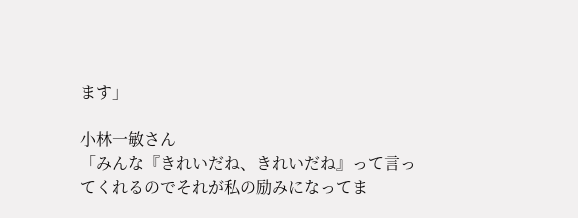ます」

小林一敏さん
「みんな『きれいだね、きれいだね』って言ってくれるのでそれが私の励みになってま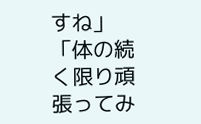すね」「体の続く限り頑張ってみ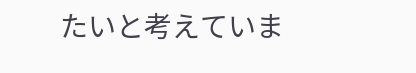たいと考えていま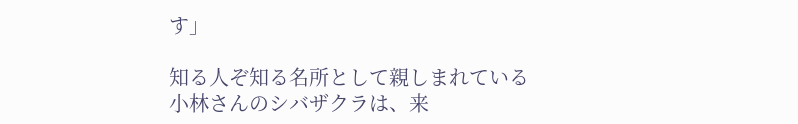す」

知る人ぞ知る名所として親しまれている小林さんのシバザクラは、来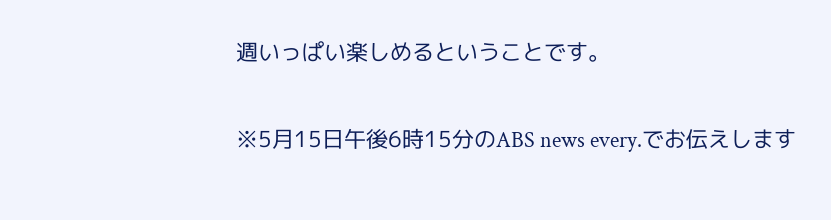週いっぱい楽しめるということです。

※5月15日午後6時15分のABS news every.でお伝えします